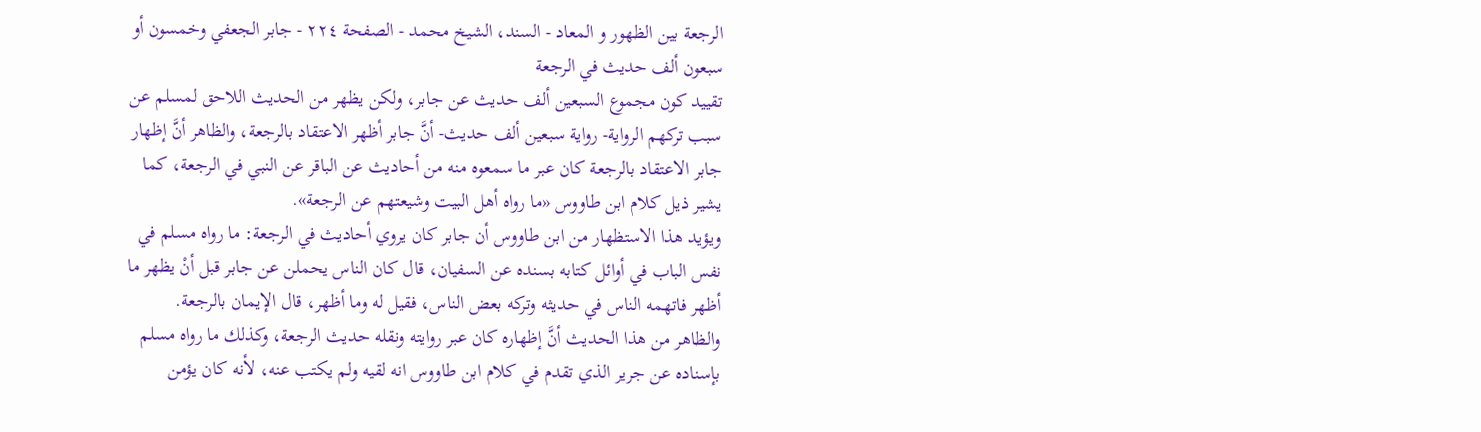الرجعة بين الظهور و المعاد - السند، الشيخ محمد - الصفحة ٢٢٤ - جابر الجعفي وخمسون أو سبعون ألف حديث في الرجعة
تقييد كون مجموع السبعين ألف حديث عن جابر، ولكن يظهر من الحديث اللاحق لمسلم عن سبب تركهم الرواية- رواية سبعين ألف حديث- أنَّ جابر أظهر الاعتقاد بالرجعة، والظاهر أنَّ إظهار جابر الاعتقاد بالرجعة كان عبر ما سمعوه منه من أحاديث عن الباقر عن النبي في الرجعة، كما يشير ذيل كلام ابن طاووس «ما رواه أهل البيت وشيعتهم عن الرجعة».
ويؤيد هذا الاستظهار من ابن طاووس أن جابر كان يروي أحاديث في الرجعة: ما رواه مسلم في نفس الباب في أوائل كتابه بسنده عن السفيان، قال كان الناس يحملن عن جابر قبل أنْ يظهر ما أظهر فاتهمه الناس في حديثه وتركه بعض الناس، فقيل له وما أظهر، قال الإيمان بالرجعة.
والظاهر من هذا الحديث أنَّ إظهاره كان عبر روايته ونقله حديث الرجعة، وكذلك ما رواه مسلم بإسناده عن جرير الذي تقدم في كلام ابن طاووس انه لقيه ولم يكتب عنه، لأنه كان يؤمن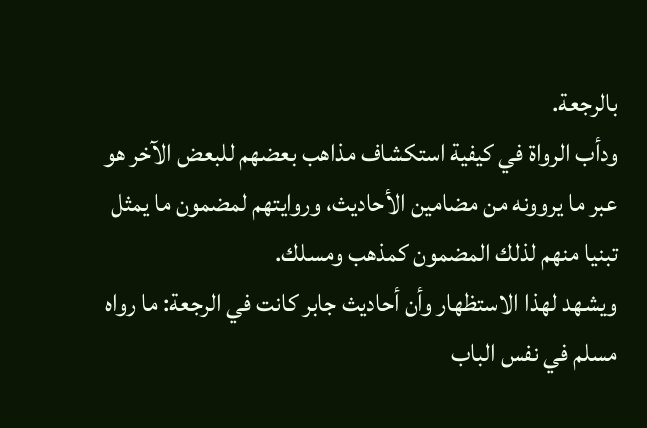بالرجعة.
ودأب الرواة في كيفية استكشاف مذاهب بعضهم للبعض الآخر هو عبر ما يروونه من مضامين الأحاديث، وروايتهم لمضمون ما يمثل تبنيا منهم لذلك المضمون كمذهب ومسلك.
ويشهد لهذا الاستظهار وأن أحاديث جابر كانت في الرجعة: ما رواه مسلم في نفس الباب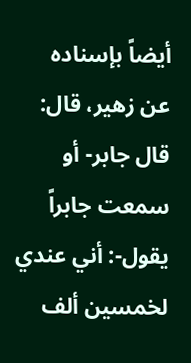أيضاً بإسناده عن زهير، قال: قال جابر- أو سمعت جابراً يقول-: أني عندي لخمسين ألف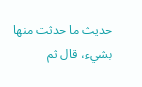حديث ما حدثت منها بشيء، قال ثم